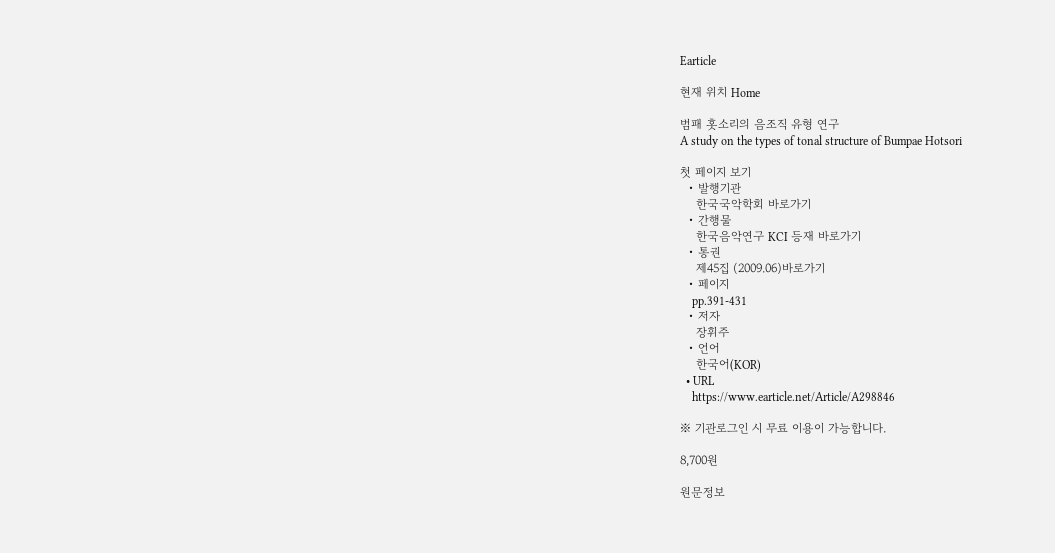Earticle

현재 위치 Home

범패 홋소리의 음조직 유형 연구
A study on the types of tonal structure of Bumpae Hotsori

첫 페이지 보기
  • 발행기관
    한국국악학회 바로가기
  • 간행물
    한국음악연구 KCI 등재 바로가기
  • 통권
    제45집 (2009.06)바로가기
  • 페이지
    pp.391-431
  • 저자
    장휘주
  • 언어
    한국어(KOR)
  • URL
    https://www.earticle.net/Article/A298846

※ 기관로그인 시 무료 이용이 가능합니다.

8,700원

원문정보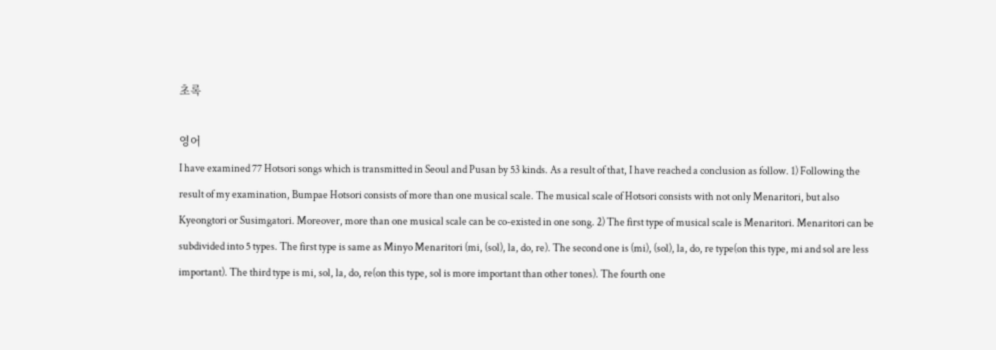초록

영어
I have examined 77 Hotsori songs which is transmitted in Seoul and Pusan by 53 kinds. As a result of that, I have reached a conclusion as follow. 1) Following the result of my examination, Bumpae Hotsori consists of more than one musical scale. The musical scale of Hotsori consists with not only Menaritori, but also Kyeongtori or Susimgatori. Moreover, more than one musical scale can be co-existed in one song. 2) The first type of musical scale is Menaritori. Menaritori can be subdivided into 5 types. The first type is same as Minyo Menaritori (mi, (sol), la, do, re). The second one is (mi), (sol), la, do, re type(on this type, mi and sol are less important). The third type is mi, sol, la, do, re(on this type, sol is more important than other tones). The fourth one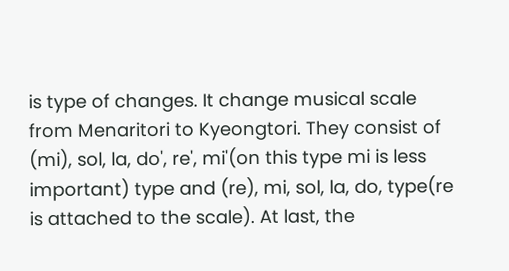is type of changes. It change musical scale from Menaritori to Kyeongtori. They consist of (mi), sol, la, do', re', mi'(on this type mi is less important) type and (re), mi, sol, la, do, type(re is attached to the scale). At last, the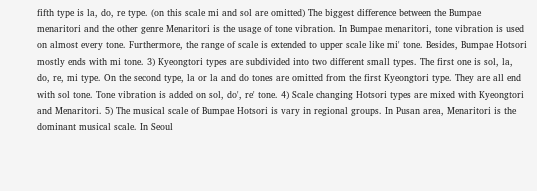fifth type is la, do, re type. (on this scale mi and sol are omitted) The biggest difference between the Bumpae menaritori and the other genre Menaritori is the usage of tone vibration. In Bumpae menaritori, tone vibration is used on almost every tone. Furthermore, the range of scale is extended to upper scale like mi' tone. Besides, Bumpae Hotsori mostly ends with mi tone. 3) Kyeongtori types are subdivided into two different small types. The first one is sol, la, do, re, mi type. On the second type, la or la and do tones are omitted from the first Kyeongtori type. They are all end with sol tone. Tone vibration is added on sol, do', re' tone. 4) Scale changing Hotsori types are mixed with Kyeongtori and Menaritori. 5) The musical scale of Bumpae Hotsori is vary in regional groups. In Pusan area, Menaritori is the dominant musical scale. In Seoul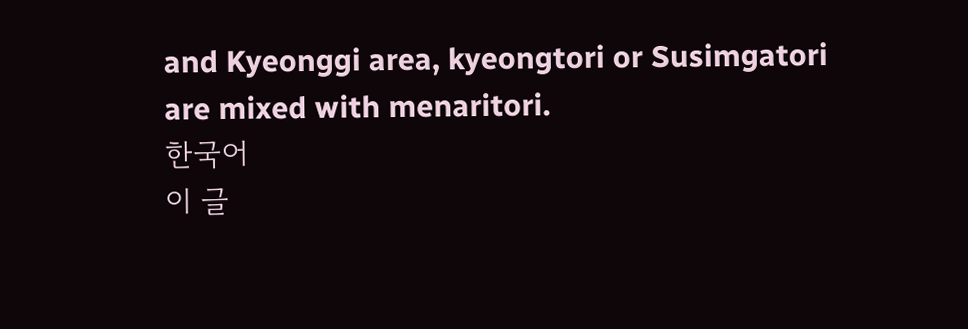and Kyeonggi area, kyeongtori or Susimgatori are mixed with menaritori.
한국어
이 글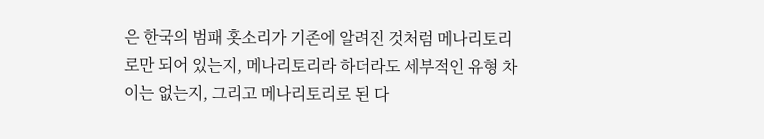은 한국의 범패 홋소리가 기존에 알려진 것처럼 메나리토리로만 되어 있는지, 메나리토리라 하더라도 세부적인 유형 차이는 없는지, 그리고 메나리토리로 된 다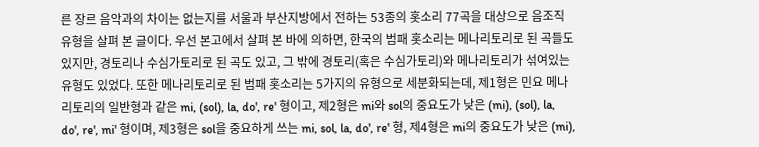른 장르 음악과의 차이는 없는지를 서울과 부산지방에서 전하는 53종의 홋소리 77곡을 대상으로 음조직 유형을 살펴 본 글이다. 우선 본고에서 살펴 본 바에 의하면, 한국의 범패 홋소리는 메나리토리로 된 곡들도 있지만, 경토리나 수심가토리로 된 곡도 있고, 그 밖에 경토리(혹은 수심가토리)와 메나리토리가 섞여있는 유형도 있었다. 또한 메나리토리로 된 범패 홋소리는 5가지의 유형으로 세분화되는데, 제1형은 민요 메나리토리의 일반형과 같은 mi, (sol), la, do', re' 형이고, 제2형은 mi와 sol의 중요도가 낮은 (mi), (sol), la, do', re', mi' 형이며, 제3형은 sol을 중요하게 쓰는 mi, sol, la, do', re' 형, 제4형은 mi의 중요도가 낮은 (mi),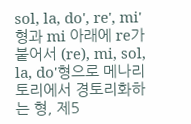sol, la, do', re', mi'형과 mi 아래에 re가 붙어서 (re), mi, sol, la, do'형으로 메나리토리에서 경토리화하는 형, 제5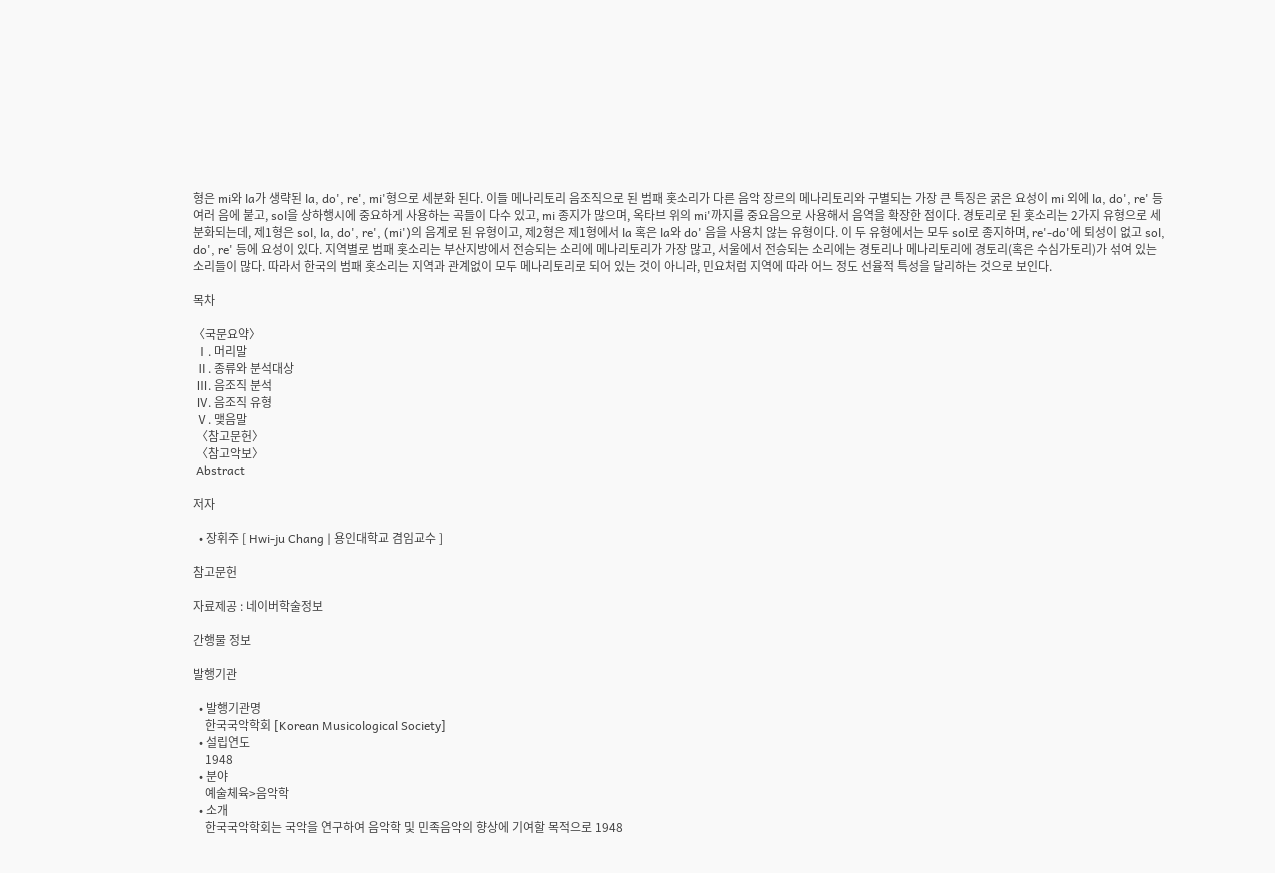형은 mi와 la가 생략된 la, do', re', mi'형으로 세분화 된다. 이들 메나리토리 음조직으로 된 범패 홋소리가 다른 음악 장르의 메나리토리와 구별되는 가장 큰 특징은 굵은 요성이 mi 외에 la, do', re' 등 여러 음에 붙고, sol을 상하행시에 중요하게 사용하는 곡들이 다수 있고, mi 종지가 많으며, 옥타브 위의 mi'까지를 중요음으로 사용해서 음역을 확장한 점이다. 경토리로 된 홋소리는 2가지 유형으로 세분화되는데, 제1형은 sol, la, do', re', (mi')의 음계로 된 유형이고, 제2형은 제1형에서 la 혹은 la와 do' 음을 사용치 않는 유형이다. 이 두 유형에서는 모두 sol로 종지하며, re'-do'에 퇴성이 없고 sol, do', re' 등에 요성이 있다. 지역별로 범패 홋소리는 부산지방에서 전승되는 소리에 메나리토리가 가장 많고, 서울에서 전승되는 소리에는 경토리나 메나리토리에 경토리(혹은 수심가토리)가 섞여 있는 소리들이 많다. 따라서 한국의 범패 홋소리는 지역과 관계없이 모두 메나리토리로 되어 있는 것이 아니라, 민요처럼 지역에 따라 어느 정도 선율적 특성을 달리하는 것으로 보인다.

목차

〈국문요약〉
 Ⅰ. 머리말
 Ⅱ. 종류와 분석대상
 Ⅲ. 음조직 분석
 Ⅳ. 음조직 유형
 Ⅴ. 맺음말
 〈참고문헌〉
 〈참고악보〉
 Abstract

저자

  • 장휘주 [ Hwi-ju Chang | 용인대학교 겸임교수 ]

참고문헌

자료제공 : 네이버학술정보

간행물 정보

발행기관

  • 발행기관명
    한국국악학회 [Korean Musicological Society]
  • 설립연도
    1948
  • 분야
    예술체육>음악학
  • 소개
    한국국악학회는 국악을 연구하여 음악학 및 민족음악의 향상에 기여할 목적으로 1948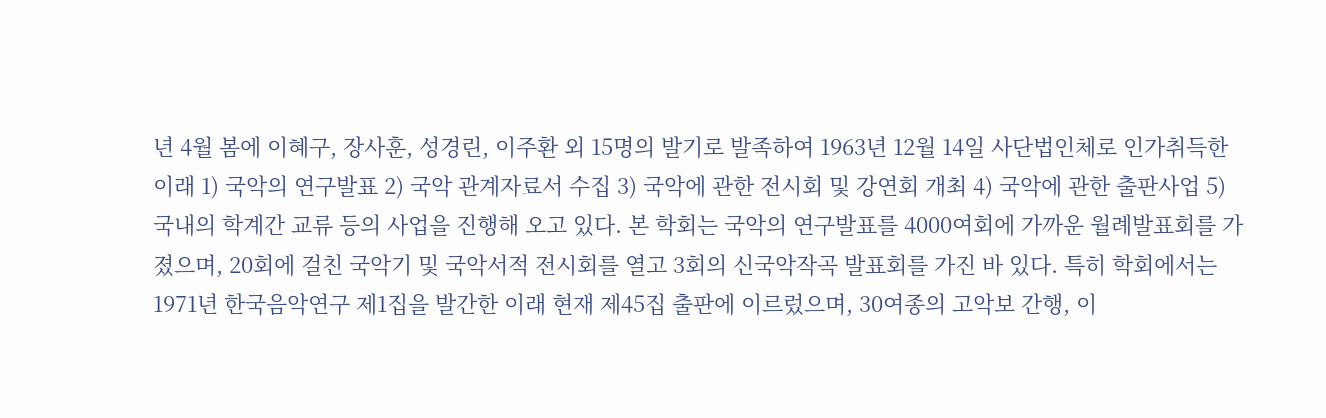년 4월 봄에 이혜구, 장사훈, 성경린, 이주환 외 15명의 발기로 발족하여 1963년 12월 14일 사단법인체로 인가취득한 이래 1) 국악의 연구발표 2) 국악 관계자료서 수집 3) 국악에 관한 전시회 및 강연회 개최 4) 국악에 관한 출판사업 5) 국내의 학계간 교류 등의 사업을 진행해 오고 있다. 본 학회는 국악의 연구발표를 4000여회에 가까운 월례발표회를 가졌으며, 20회에 걸친 국악기 및 국악서적 전시회를 열고 3회의 신국악작곡 발표회를 가진 바 있다. 특히 학회에서는 1971년 한국음악연구 제1집을 발간한 이래 현재 제45집 출판에 이르렀으며, 30여종의 고악보 간행, 이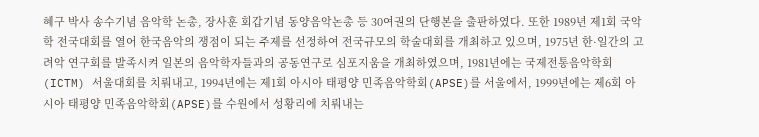혜구 박사 송수기념 음악학 논총, 장사훈 회갑기념 동양음악논총 등 30여권의 단행본을 출판하였다. 또한 1989년 제1회 국악학 전국대회를 열어 한국음악의 쟁점이 되는 주제를 선정하여 전국규모의 학술대회를 개최하고 있으며, 1975년 한·일간의 고려악 연구회를 발족시켜 일본의 음악학자들과의 공동연구로 심포지움을 개최하였으며, 1981년에는 국제전통음악학회(ICTM) 서울대회를 치뤄내고, 1994년에는 제1회 아시아 태평양 민족음악학회(APSE)를 서울에서, 1999년에는 제6회 아시아 태평양 민족음악학회(APSE)를 수원에서 성황리에 치뤄내는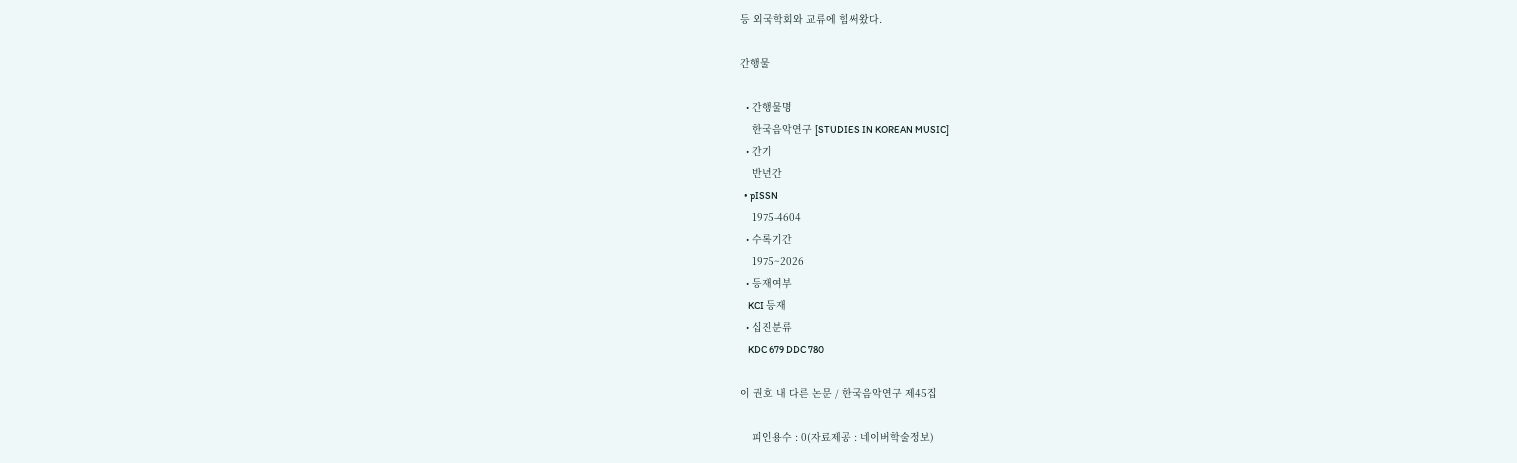등 외국학회와 교류에 힘써왔다.

간행물

  • 간행물명
    한국음악연구 [STUDIES IN KOREAN MUSIC]
  • 간기
    반년간
  • pISSN
    1975-4604
  • 수록기간
    1975~2026
  • 등재여부
    KCI 등재
  • 십진분류
    KDC 679 DDC 780

이 권호 내 다른 논문 / 한국음악연구 제45집

    피인용수 : 0(자료제공 : 네이버학술정보)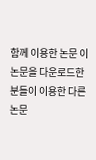함께 이용한 논문 이 논문을 다운로드한 분들이 이용한 다른 논문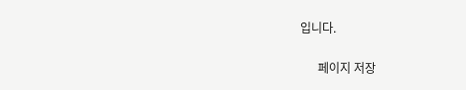입니다.

      페이지 저장